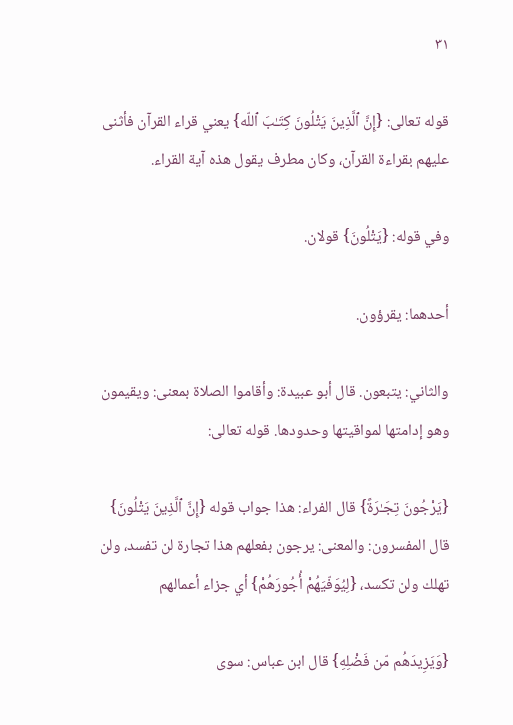٣١

قوله تعالى: {إِنَّ ٱلَّذِينَ يَتْلُونَ كِتَـٰبَ ٱللّه} يعني قراء القرآن فأثنى عليهم بقراءة القرآن، وكان مطرف يقول هذه آية القراء.

وفي قوله: {يَتْلُونَ} قولان.

أحدهما: يقرؤون.

والثاني: يتبعون. قال أبو عبيدة: وأقاموا الصلاة بمعنى: ويقيمون وهو إدامتها لمواقيتها وحدودها. قوله تعالى:

{يَرْجُونَ تِجَـٰرَةً} قال الفراء: هذا جواب قوله {إِنَّ ٱلَّذِينَ يَتْلُونَ} قال المفسرون: والمعنى: يرجون بفعلهم هذا تجارة لن تفسد، ولن تهلك ولن تكسد، {لِيُوَفّيَهُمْ أُجُورَهُمْ} أي جزاء أعمالهم

{وَيَزِيدَهُم مّن فَضْلِهِ} قال ابن عباس: سوى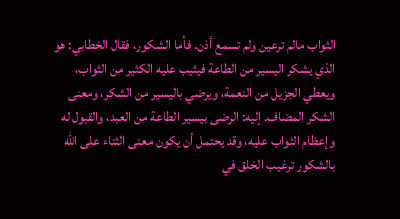الثواب مالم ترعين ولم تسمع أذن. فأما الشكور، فقال الخطابي: هو الذي يشكر اليسير من الطاعة فيثيب عليه الكثير من الثواب، ويعطي الجزيل من النعمة، ويرضي باليسير من الشكر، ومعنى الشكر المضاف. إليه: الرضى بيسير الطاعة من العبد، والقبول له وإعظام الثواب عليه، وقد يحتمل أن يكون معنى الثناء على اللّه بالشكور ترغيب الخلق في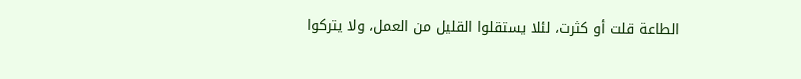الطاعة قلت أو كثرت، لئلا يستقلوا القليل من العمل، ولا يتركوا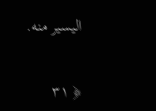اليسير منه.

﴿ ٣١